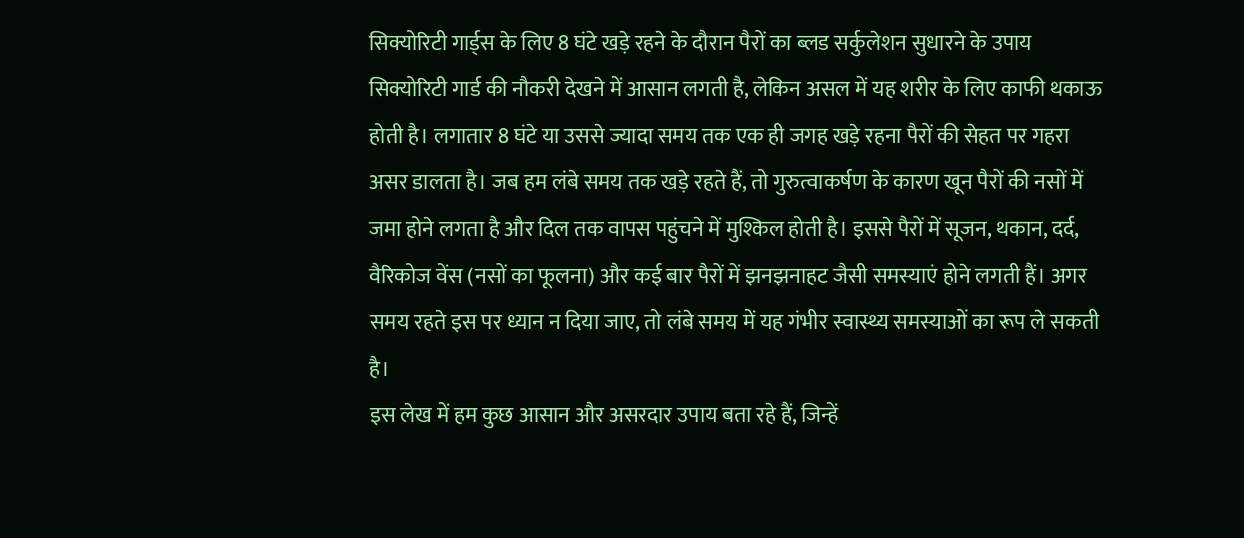सिक्योरिटी गार्ड्स के लिए 8 घंटे खड़े रहने के दौरान पैरों का ब्लड सर्कुलेशन सुधारने के उपाय
सिक्योरिटी गार्ड की नौकरी देखने में आसान लगती है, लेकिन असल में यह शरीर के लिए काफी थकाऊ होती है। लगातार 8 घंटे या उससे ज्यादा समय तक एक ही जगह खड़े रहना पैरों की सेहत पर गहरा असर डालता है। जब हम लंबे समय तक खड़े रहते हैं, तो गुरुत्वाकर्षण के कारण खून पैरों की नसों में जमा होने लगता है और दिल तक वापस पहुंचने में मुश्किल होती है। इससे पैरों में सूजन, थकान, दर्द, वैरिकोज वेंस (नसों का फूलना) और कई बार पैरों में झनझनाहट जैसी समस्याएं होने लगती हैं। अगर समय रहते इस पर ध्यान न दिया जाए, तो लंबे समय में यह गंभीर स्वास्थ्य समस्याओं का रूप ले सकती है।
इस लेख में हम कुछ आसान और असरदार उपाय बता रहे हैं, जिन्हें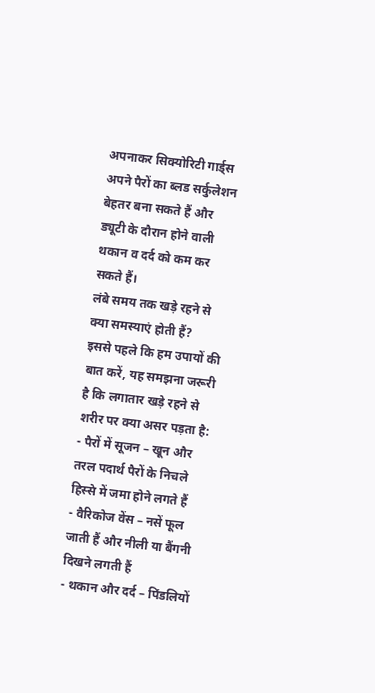अपनाकर सिक्योरिटी गार्ड्स अपने पैरों का ब्लड सर्कुलेशन बेहतर बना सकते हैं और ड्यूटी के दौरान होने वाली थकान व दर्द को कम कर सकते हैं।
लंबे समय तक खड़े रहने से क्या समस्याएं होती हैं?
इससे पहले कि हम उपायों की बात करें, यह समझना जरूरी है कि लगातार खड़े रहने से शरीर पर क्या असर पड़ता है:
- पैरों में सूजन – खून और तरल पदार्थ पैरों के निचले हिस्से में जमा होने लगते हैं
- वैरिकोज वेंस – नसें फूल जाती हैं और नीली या बैंगनी दिखने लगती हैं
- थकान और दर्द – पिंडलियों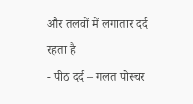और तलवों में लगातार दर्द रहता है
- पीठ दर्द – गलत पोस्चर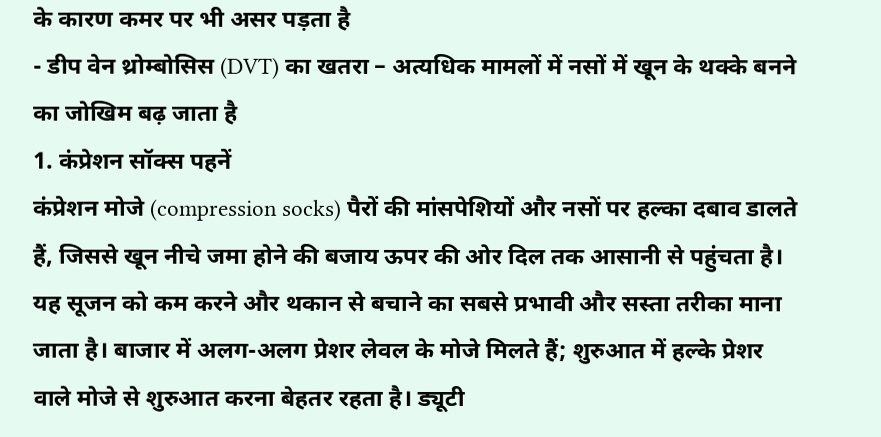के कारण कमर पर भी असर पड़ता है
- डीप वेन थ्रोम्बोसिस (DVT) का खतरा – अत्यधिक मामलों में नसों में खून के थक्के बनने का जोखिम बढ़ जाता है
1. कंप्रेशन सॉक्स पहनें
कंप्रेशन मोजे (compression socks) पैरों की मांसपेशियों और नसों पर हल्का दबाव डालते हैं, जिससे खून नीचे जमा होने की बजाय ऊपर की ओर दिल तक आसानी से पहुंचता है। यह सूजन को कम करने और थकान से बचाने का सबसे प्रभावी और सस्ता तरीका माना जाता है। बाजार में अलग-अलग प्रेशर लेवल के मोजे मिलते हैं; शुरुआत में हल्के प्रेशर वाले मोजे से शुरुआत करना बेहतर रहता है। ड्यूटी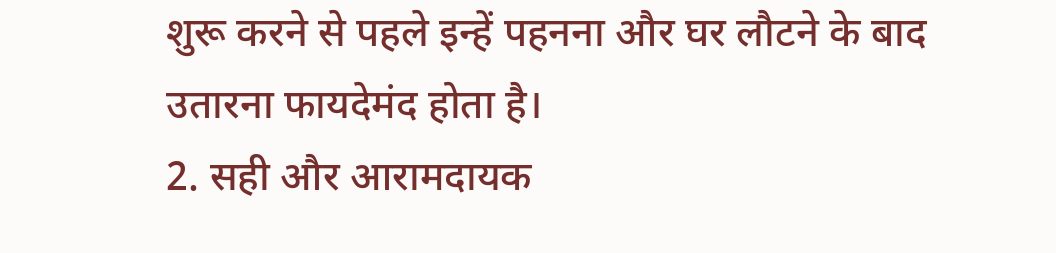शुरू करने से पहले इन्हें पहनना और घर लौटने के बाद उतारना फायदेमंद होता है।
2. सही और आरामदायक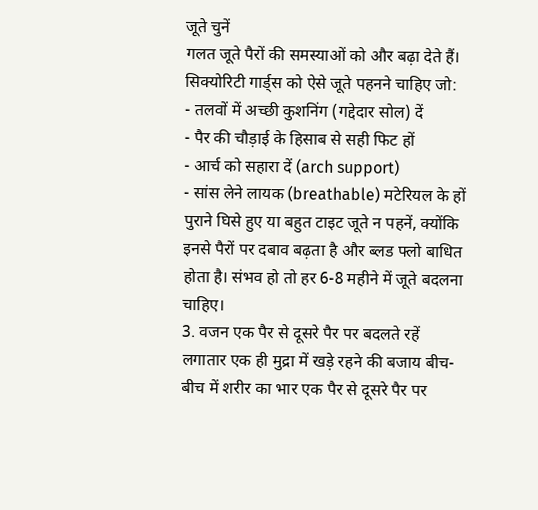जूते चुनें
गलत जूते पैरों की समस्याओं को और बढ़ा देते हैं। सिक्योरिटी गार्ड्स को ऐसे जूते पहनने चाहिए जो:
- तलवों में अच्छी कुशनिंग (गद्देदार सोल) दें
- पैर की चौड़ाई के हिसाब से सही फिट हों
- आर्च को सहारा दें (arch support)
- सांस लेने लायक (breathable) मटेरियल के हों
पुराने घिसे हुए या बहुत टाइट जूते न पहनें, क्योंकि इनसे पैरों पर दबाव बढ़ता है और ब्लड फ्लो बाधित होता है। संभव हो तो हर 6-8 महीने में जूते बदलना चाहिए।
3. वजन एक पैर से दूसरे पैर पर बदलते रहें
लगातार एक ही मुद्रा में खड़े रहने की बजाय बीच-बीच में शरीर का भार एक पैर से दूसरे पैर पर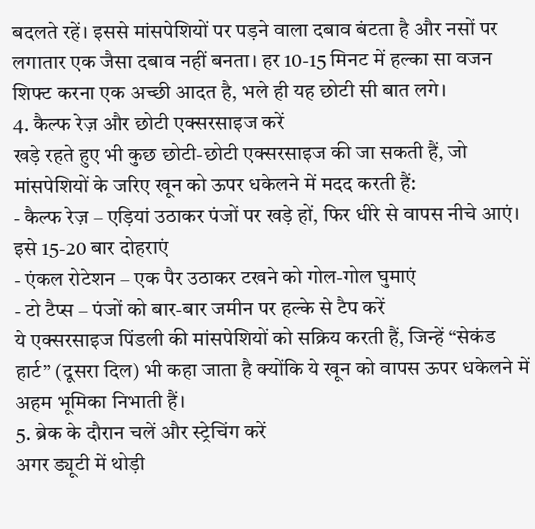बदलते रहें। इससे मांसपेशियों पर पड़ने वाला दबाव बंटता है और नसों पर लगातार एक जैसा दबाव नहीं बनता। हर 10-15 मिनट में हल्का सा वजन शिफ्ट करना एक अच्छी आदत है, भले ही यह छोटी सी बात लगे।
4. कैल्फ रेज़ और छोटी एक्सरसाइज करें
खड़े रहते हुए भी कुछ छोटी-छोटी एक्सरसाइज की जा सकती हैं, जो मांसपेशियों के जरिए खून को ऊपर धकेलने में मदद करती हैं:
- कैल्फ रेज़ – एड़ियां उठाकर पंजों पर खड़े हों, फिर धीरे से वापस नीचे आएं। इसे 15-20 बार दोहराएं
- एंकल रोटेशन – एक पैर उठाकर टखने को गोल-गोल घुमाएं
- टो टैप्स – पंजों को बार-बार जमीन पर हल्के से टैप करें
ये एक्सरसाइज पिंडली की मांसपेशियों को सक्रिय करती हैं, जिन्हें “सेकंड हार्ट” (दूसरा दिल) भी कहा जाता है क्योंकि ये खून को वापस ऊपर धकेलने में अहम भूमिका निभाती हैं।
5. ब्रेक के दौरान चलें और स्ट्रेचिंग करें
अगर ड्यूटी में थोड़ी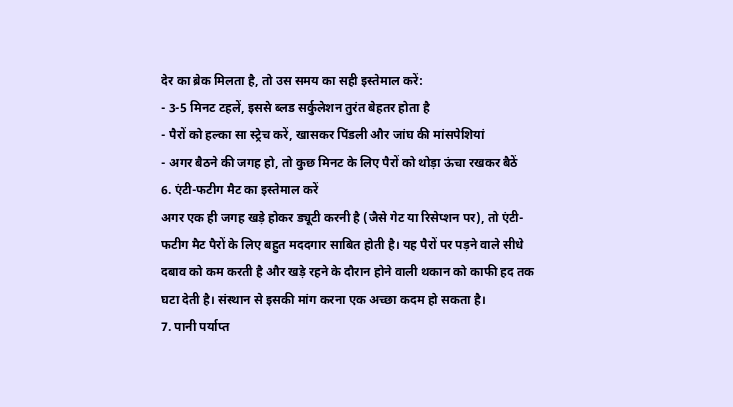देर का ब्रेक मिलता है, तो उस समय का सही इस्तेमाल करें:
- 3-5 मिनट टहलें, इससे ब्लड सर्कुलेशन तुरंत बेहतर होता है
- पैरों को हल्का सा स्ट्रेच करें, खासकर पिंडली और जांघ की मांसपेशियां
- अगर बैठने की जगह हो, तो कुछ मिनट के लिए पैरों को थोड़ा ऊंचा रखकर बैठें
6. एंटी-फटीग मैट का इस्तेमाल करें
अगर एक ही जगह खड़े होकर ड्यूटी करनी है (जैसे गेट या रिसेप्शन पर), तो एंटी-फटीग मैट पैरों के लिए बहुत मददगार साबित होती है। यह पैरों पर पड़ने वाले सीधे दबाव को कम करती है और खड़े रहने के दौरान होने वाली थकान को काफी हद तक घटा देती है। संस्थान से इसकी मांग करना एक अच्छा कदम हो सकता है।
7. पानी पर्याप्त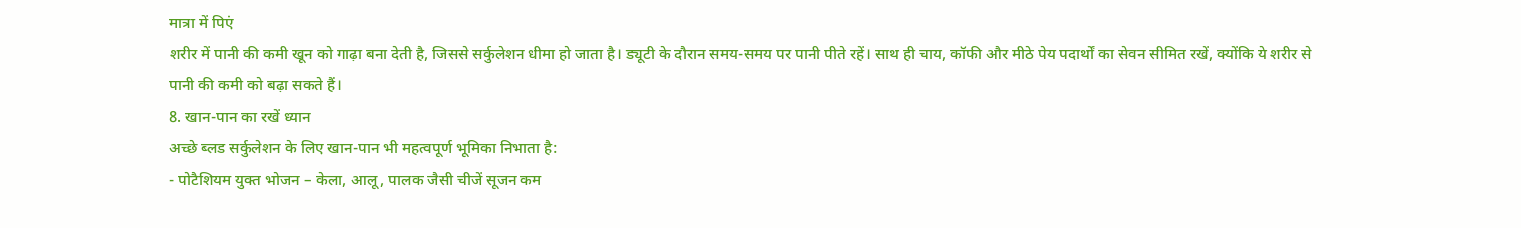मात्रा में पिएं
शरीर में पानी की कमी खून को गाढ़ा बना देती है, जिससे सर्कुलेशन धीमा हो जाता है। ड्यूटी के दौरान समय-समय पर पानी पीते रहें। साथ ही चाय, कॉफी और मीठे पेय पदार्थों का सेवन सीमित रखें, क्योंकि ये शरीर से पानी की कमी को बढ़ा सकते हैं।
8. खान-पान का रखें ध्यान
अच्छे ब्लड सर्कुलेशन के लिए खान-पान भी महत्वपूर्ण भूमिका निभाता है:
- पोटैशियम युक्त भोजन – केला, आलू, पालक जैसी चीजें सूजन कम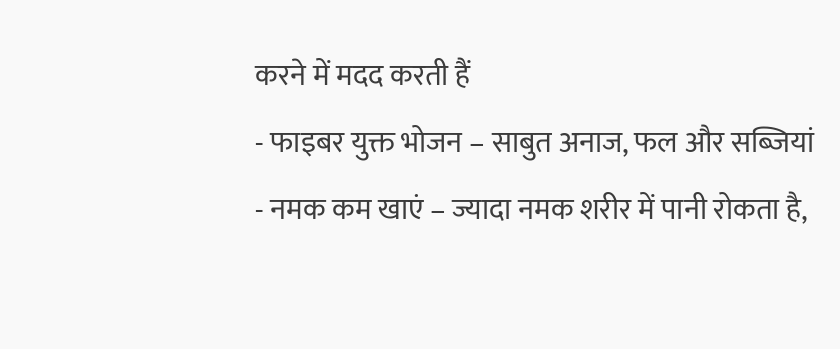करने में मदद करती हैं
- फाइबर युक्त भोजन – साबुत अनाज, फल और सब्जियां
- नमक कम खाएं – ज्यादा नमक शरीर में पानी रोकता है,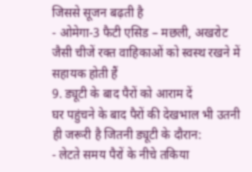जिससे सूजन बढ़ती है
- ओमेगा-3 फैटी एसिड – मछली, अखरोट जैसी चीजें रक्त वाहिकाओं को स्वस्थ रखने में सहायक होती हैं
9. ड्यूटी के बाद पैरों को आराम दें
घर पहुंचने के बाद पैरों की देखभाल भी उतनी ही जरूरी है जितनी ड्यूटी के दौरान:
- लेटते समय पैरों के नीचे तकिया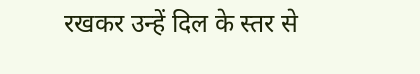रखकर उन्हें दिल के स्तर से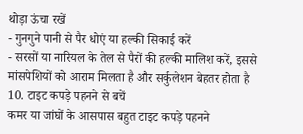थोड़ा ऊंचा रखें
- गुनगुने पानी से पैर धोएं या हल्की सिकाई करें
- सरसों या नारियल के तेल से पैरों की हल्की मालिश करें, इससे मांसपेशियों को आराम मिलता है और सर्कुलेशन बेहतर होता है
10. टाइट कपड़े पहनने से बचें
कमर या जांघों के आसपास बहुत टाइट कपड़े पहनने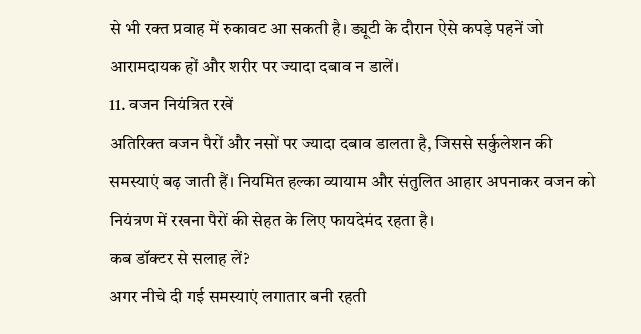से भी रक्त प्रवाह में रुकावट आ सकती है। ड्यूटी के दौरान ऐसे कपड़े पहनें जो आरामदायक हों और शरीर पर ज्यादा दबाव न डालें।
11. वजन नियंत्रित रखें
अतिरिक्त वजन पैरों और नसों पर ज्यादा दबाव डालता है, जिससे सर्कुलेशन की समस्याएं बढ़ जाती हैं। नियमित हल्का व्यायाम और संतुलित आहार अपनाकर वजन को नियंत्रण में रखना पैरों की सेहत के लिए फायदेमंद रहता है।
कब डॉक्टर से सलाह लें?
अगर नीचे दी गई समस्याएं लगातार बनी रहती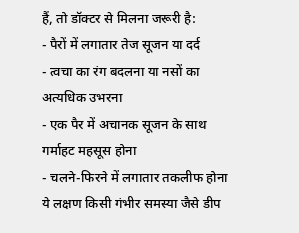हैं, तो डॉक्टर से मिलना जरूरी है:
- पैरों में लगातार तेज सूजन या दर्द
- त्वचा का रंग बदलना या नसों का अत्यधिक उभरना
- एक पैर में अचानक सूजन के साथ गर्माहट महसूस होना
- चलने-फिरने में लगातार तकलीफ होना
ये लक्षण किसी गंभीर समस्या जैसे डीप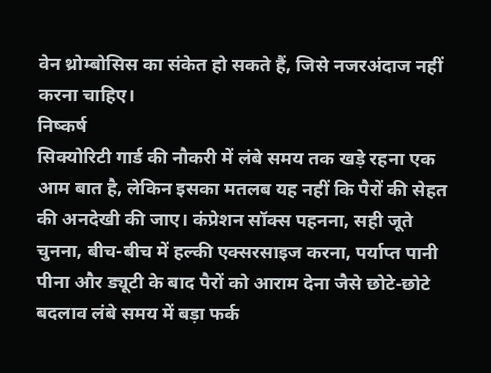वेन थ्रोम्बोसिस का संकेत हो सकते हैं, जिसे नजरअंदाज नहीं करना चाहिए।
निष्कर्ष
सिक्योरिटी गार्ड की नौकरी में लंबे समय तक खड़े रहना एक आम बात है, लेकिन इसका मतलब यह नहीं कि पैरों की सेहत की अनदेखी की जाए। कंप्रेशन सॉक्स पहनना, सही जूते चुनना, बीच-बीच में हल्की एक्सरसाइज करना, पर्याप्त पानी पीना और ड्यूटी के बाद पैरों को आराम देना जैसे छोटे-छोटे बदलाव लंबे समय में बड़ा फर्क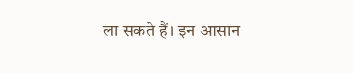ला सकते हैं। इन आसान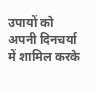उपायों को अपनी दिनचर्या में शामिल करके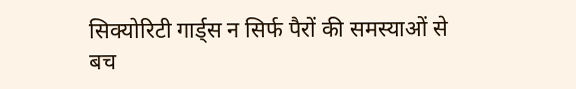सिक्योरिटी गार्ड्स न सिर्फ पैरों की समस्याओं से बच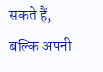सकते हैं, बल्कि अपनी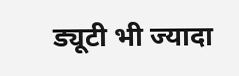ड्यूटी भी ज्यादा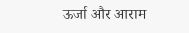ऊर्जा और आराम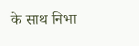के साथ निभा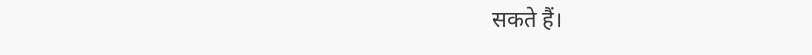सकते हैं।